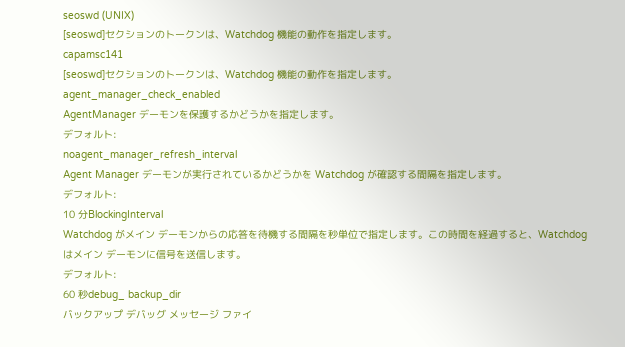seoswd (UNIX)
[seoswd]セクションのトークンは、Watchdog 機能の動作を指定します。
capamsc141
[seoswd]セクションのトークンは、Watchdog 機能の動作を指定します。
agent_manager_check_enabled
AgentManager デーモンを保護するかどうかを指定します。
デフォルト:
noagent_manager_refresh_interval
Agent Manager デーモンが実行されているかどうかを Watchdog が確認する間隔を指定します。
デフォルト:
10 分BlockingInterval
Watchdog がメイン デーモンからの応答を待機する間隔を秒単位で指定します。この時間を経過すると、Watchdog はメイン デーモンに信号を送信します。
デフォルト:
60 秒debug_ backup_dir
バックアップ デバッグ メッセージ ファイ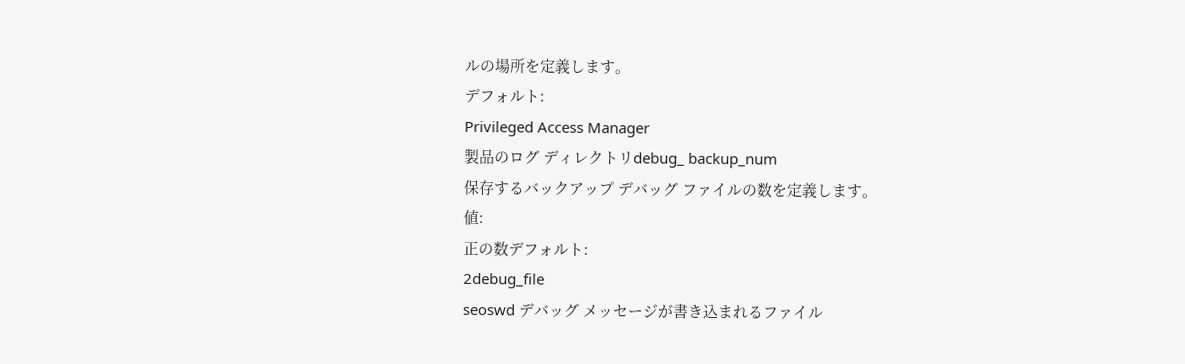ルの場所を定義します。
デフォルト:
Privileged Access Manager
製品のログ ディレクトリdebug_ backup_num
保存するバックアップ デバッグ ファイルの数を定義します。
値:
正の数デフォルト:
2debug_file
seoswd デバッグ メッセージが書き込まれるファイル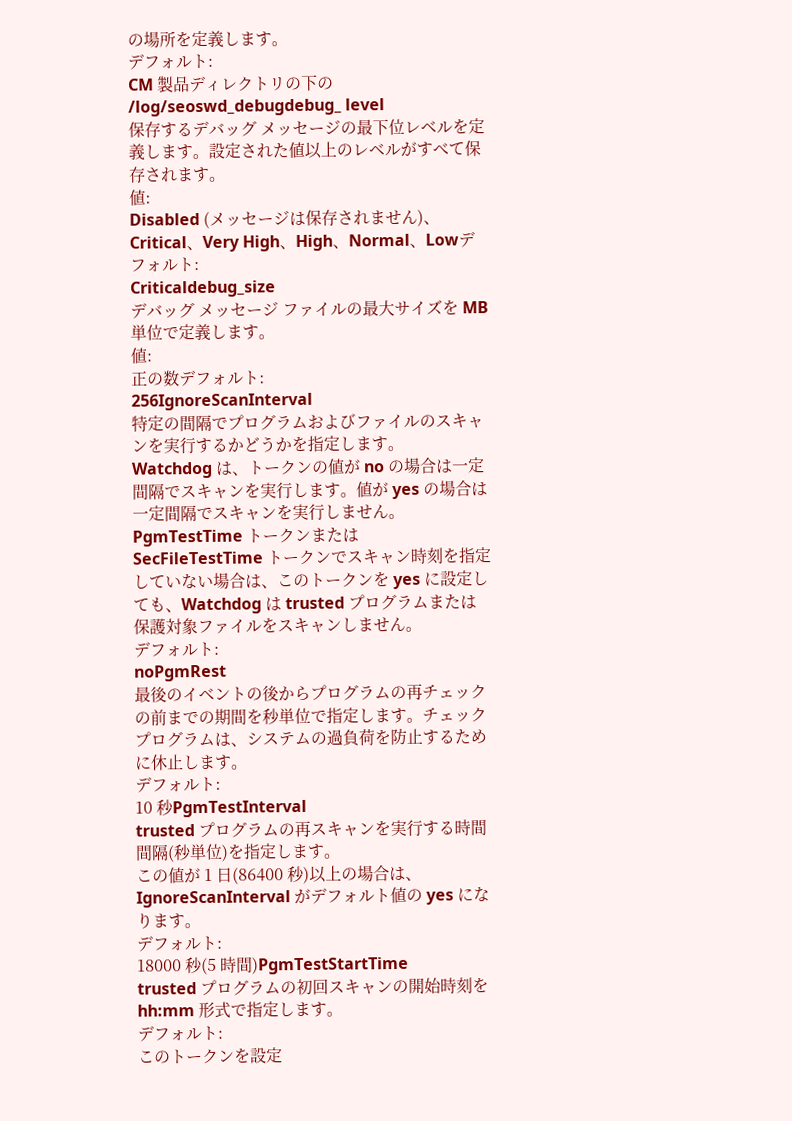の場所を定義します。
デフォルト:
CM 製品ディレクトリの下の /log/seoswd_debugdebug_ level
保存するデバッグ メッセージの最下位レベルを定義します。設定された値以上のレベルがすべて保存されます。
値:
Disabled (メッセージは保存されません)、Critical、Very High、High、Normal、Lowデフォルト:
Criticaldebug_size
デバッグ メッセージ ファイルの最大サイズを MB 単位で定義します。
値:
正の数デフォルト:
256IgnoreScanInterval
特定の間隔でプログラムおよびファイルのスキャンを実行するかどうかを指定します。
Watchdog は、トークンの値が no の場合は一定間隔でスキャンを実行します。値が yes の場合は一定間隔でスキャンを実行しません。
PgmTestTime トークンまたは SecFileTestTime トークンでスキャン時刻を指定していない場合は、このトークンを yes に設定しても、Watchdog は trusted プログラムまたは保護対象ファイルをスキャンしません。
デフォルト:
noPgmRest
最後のイベントの後からプログラムの再チェックの前までの期間を秒単位で指定します。チェック プログラムは、システムの過負荷を防止するために休止します。
デフォルト:
10 秒PgmTestInterval
trusted プログラムの再スキャンを実行する時間間隔(秒単位)を指定します。
この値が 1 日(86400 秒)以上の場合は、IgnoreScanInterval がデフォルト値の yes になります。
デフォルト:
18000 秒(5 時間)PgmTestStartTime
trusted プログラムの初回スキャンの開始時刻を hh:mm 形式で指定します。
デフォルト:
このトークンを設定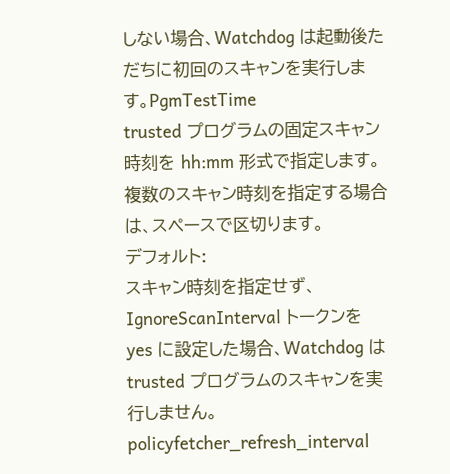しない場合、Watchdog は起動後ただちに初回のスキャンを実行します。PgmTestTime
trusted プログラムの固定スキャン時刻を hh:mm 形式で指定します。複数のスキャン時刻を指定する場合は、スペースで区切ります。
デフォルト:
スキャン時刻を指定せず、IgnoreScanInterval トークンを yes に設定した場合、Watchdog は trusted プログラムのスキャンを実行しません。policyfetcher_refresh_interval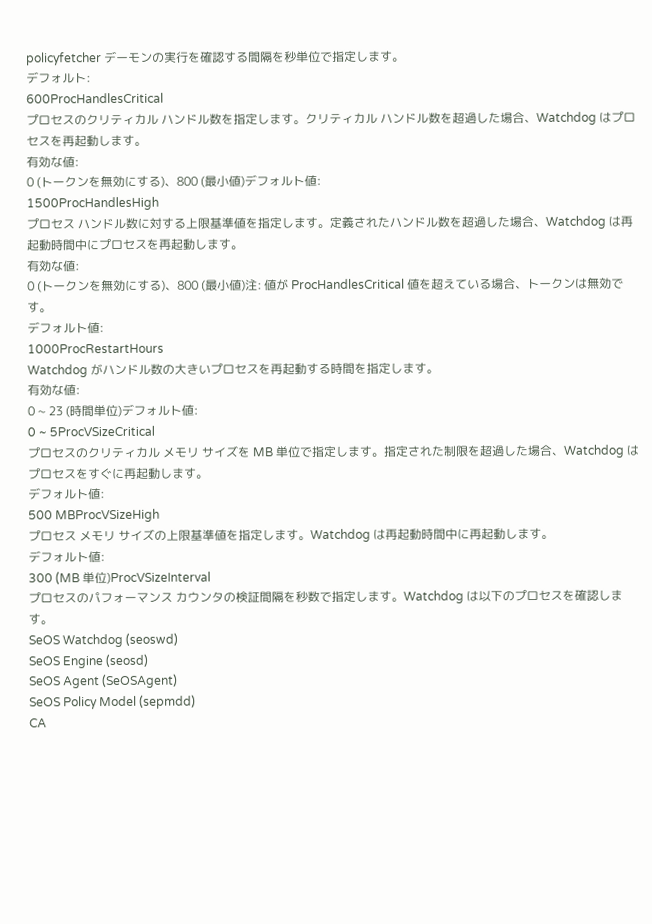policyfetcher デーモンの実行を確認する間隔を秒単位で指定します。
デフォルト:
600ProcHandlesCritical
プロセスのクリティカル ハンドル数を指定します。クリティカル ハンドル数を超過した場合、Watchdog はプロセスを再起動します。
有効な値:
0 (トークンを無効にする)、800 (最小値)デフォルト値:
1500ProcHandlesHigh
プロセス ハンドル数に対する上限基準値を指定します。定義されたハンドル数を超過した場合、Watchdog は再起動時間中にプロセスを再起動します。
有効な値:
0 (トークンを無効にする)、800 (最小値)注: 値が ProcHandlesCritical 値を超えている場合、トークンは無効です。
デフォルト値:
1000ProcRestartHours
Watchdog がハンドル数の大きいプロセスを再起動する時間を指定します。
有効な値:
0 ~ 23 (時間単位)デフォルト値:
0 ~ 5ProcVSizeCritical
プロセスのクリティカル メモリ サイズを MB 単位で指定します。指定された制限を超過した場合、Watchdog はプロセスをすぐに再起動します。
デフォルト値:
500 MBProcVSizeHigh
プロセス メモリ サイズの上限基準値を指定します。Watchdog は再起動時間中に再起動します。
デフォルト値:
300 (MB 単位)ProcVSizeInterval
プロセスのパフォーマンス カウンタの検証間隔を秒数で指定します。Watchdog は以下のプロセスを確認します。
SeOS Watchdog (seoswd)
SeOS Engine (seosd)
SeOS Agent (SeOSAgent)
SeOS Policy Model (sepmdd)
CA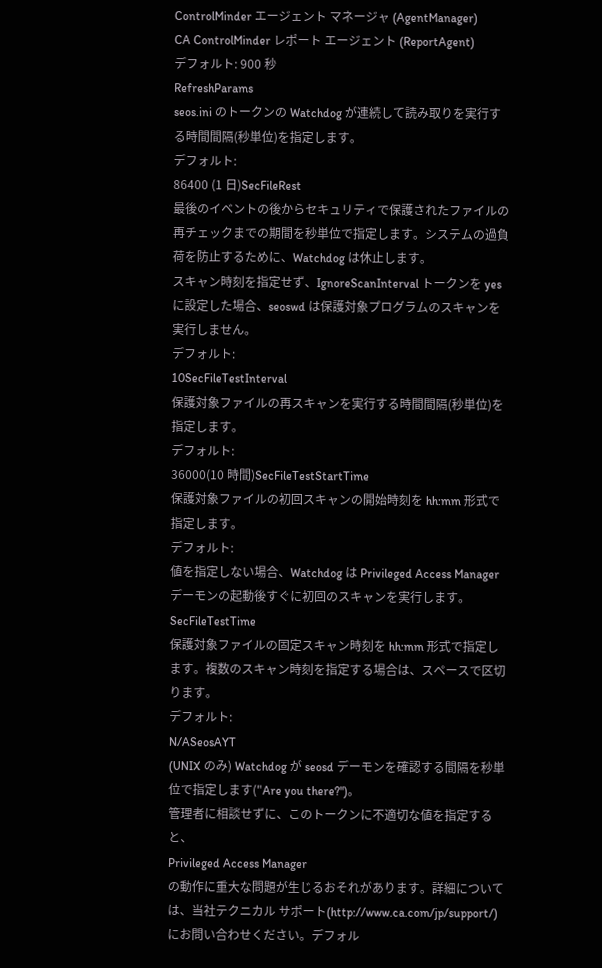ControlMinder エージェント マネージャ (AgentManager)
CA ControlMinder レポート エージェント (ReportAgent)
デフォルト: 900 秒
RefreshParams
seos.ini のトークンの Watchdog が連続して読み取りを実行する時間間隔(秒単位)を指定します。
デフォルト:
86400 (1 日)SecFileRest
最後のイベントの後からセキュリティで保護されたファイルの再チェックまでの期間を秒単位で指定します。システムの過負荷を防止するために、Watchdog は休止します。
スキャン時刻を指定せず、IgnoreScanInterval トークンを yes に設定した場合、seoswd は保護対象プログラムのスキャンを実行しません。
デフォルト:
10SecFileTestInterval
保護対象ファイルの再スキャンを実行する時間間隔(秒単位)を指定します。
デフォルト:
36000(10 時間)SecFileTestStartTime
保護対象ファイルの初回スキャンの開始時刻を hh:mm 形式で指定します。
デフォルト:
値を指定しない場合、Watchdog は Privileged Access Manager
デーモンの起動後すぐに初回のスキャンを実行します。SecFileTestTime
保護対象ファイルの固定スキャン時刻を hh:mm 形式で指定します。複数のスキャン時刻を指定する場合は、スペースで区切ります。
デフォルト:
N/ASeosAYT
(UNIX のみ) Watchdog が seosd デーモンを確認する間隔を秒単位で指定します("Are you there?")。
管理者に相談せずに、このトークンに不適切な値を指定すると、
Privileged Access Manager
の動作に重大な問題が生じるおそれがあります。詳細については、当社テクニカル サポート(http://www.ca.com/jp/support/)にお問い合わせください。デフォル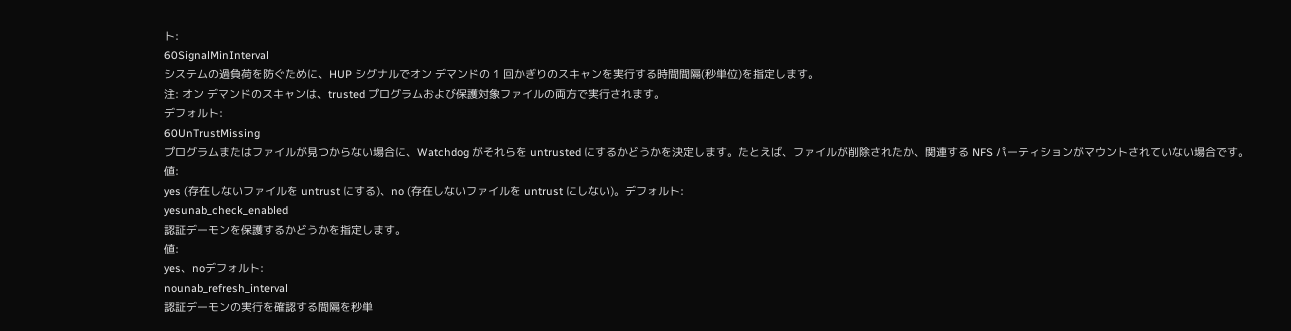ト:
60SignalMinInterval
システムの過負荷を防ぐために、HUP シグナルでオン デマンドの 1 回かぎりのスキャンを実行する時間間隔(秒単位)を指定します。
注: オン デマンドのスキャンは、trusted プログラムおよび保護対象ファイルの両方で実行されます。
デフォルト:
60UnTrustMissing
プログラムまたはファイルが見つからない場合に、Watchdog がそれらを untrusted にするかどうかを決定します。たとえば、ファイルが削除されたか、関連する NFS パーティションがマウントされていない場合です。
値:
yes (存在しないファイルを untrust にする)、no (存在しないファイルを untrust にしない)。デフォルト:
yesunab_check_enabled
認証デーモンを保護するかどうかを指定します。
値:
yes、noデフォルト:
nounab_refresh_interval
認証デーモンの実行を確認する間隔を秒単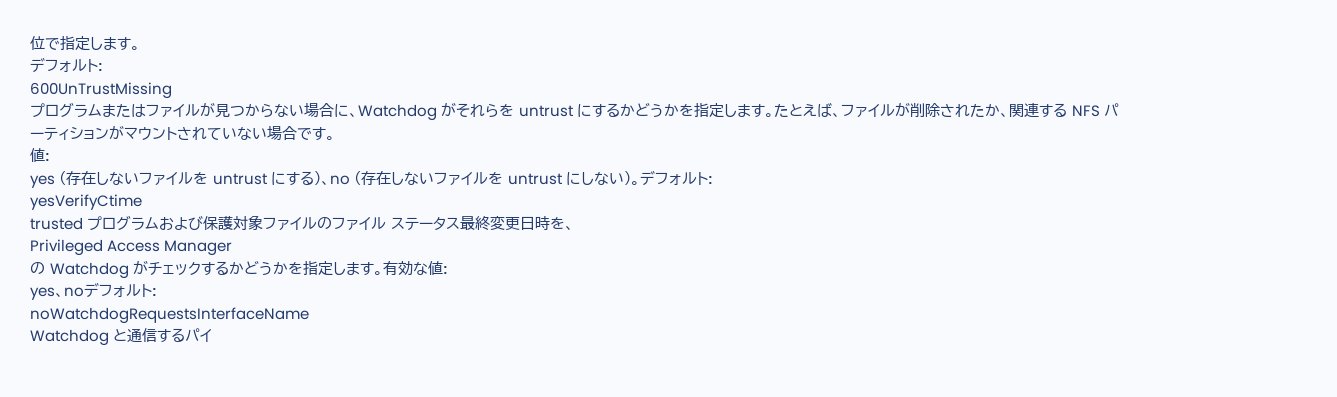位で指定します。
デフォルト:
600UnTrustMissing
プログラムまたはファイルが見つからない場合に、Watchdog がそれらを untrust にするかどうかを指定します。たとえば、ファイルが削除されたか、関連する NFS パーティションがマウントされていない場合です。
値:
yes (存在しないファイルを untrust にする)、no (存在しないファイルを untrust にしない)。デフォルト:
yesVerifyCtime
trusted プログラムおよび保護対象ファイルのファイル ステータス最終変更日時を、
Privileged Access Manager
の Watchdog がチェックするかどうかを指定します。有効な値:
yes、noデフォルト:
noWatchdogRequestsInterfaceName
Watchdog と通信するパイ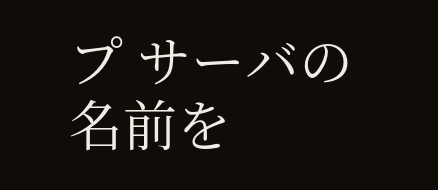プ サーバの名前を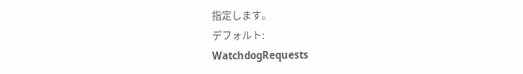指定します。
デフォルト:
WatchdogRequests